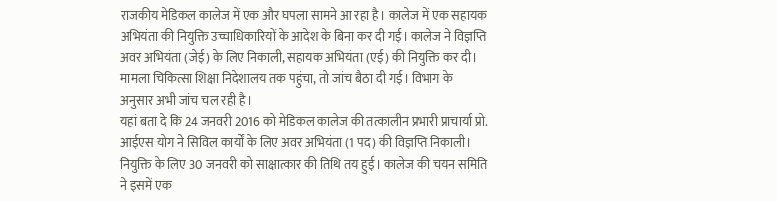राजकीय मेडिकल कालेज में एक और घपला सामने आ रहा है। कालेज में एक सहायक अभियंता की नियुक्ति उच्चाधिकारियों के आदेश के बिना कर दी गई। कालेज ने विज्ञप्ति अवर अभियंता (जेई) के लिए निकाली, सहायक अभियंता (एई) की नियुक्ति कर दी। मामला चिकित्सा शिक्षा निदेशालय तक पहुंचा, तो जांच बैठा दी गई। विभाग के अनुसार अभी जांच चल रही है।
यहां बता दे कि 24 जनवरी 2016 को मेडिकल कालेज की तत्कालीन प्रभारी प्राचार्या प्रो. आईएस योग ने सिविल कार्यों के लिए अवर अभियंता (1 पद) की विज्ञप्ति निकाली। नियुक्ति के लिए 30 जनवरी को साक्षात्कार की तिथि तय हुई। कालेज की चयन समिति ने इसमें एक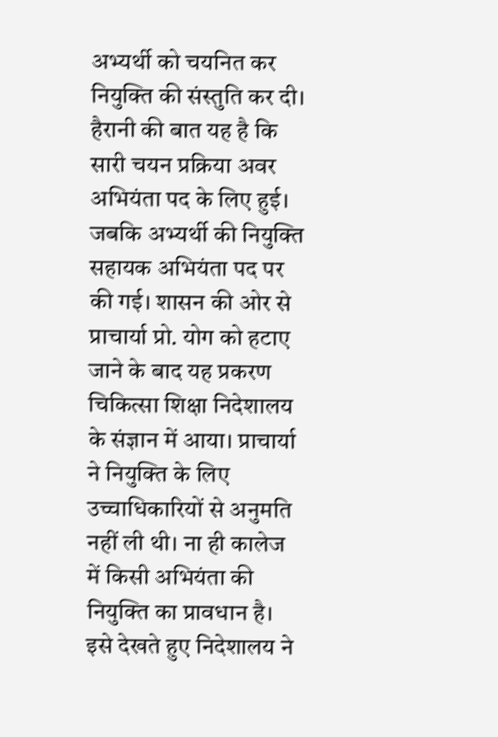अभ्यर्थी को चयनित कर नियुक्ति की संस्तुति कर दी।
हैरानी की बात यह है कि सारी चयन प्रक्रिया अवर अभियंता पद के लिए हुई। जबकि अभ्यर्थी की नियुक्ति सहायक अभियंता पद पर की गई। शासन की ओर से प्राचार्या प्रो. योग को हटाए जाने के बाद यह प्रकरण चिकित्सा शिक्षा निदेशालय के संज्ञान में आया। प्राचार्या ने नियुक्ति के लिए उच्चाधिकारियों से अनुमति नहीं ली थी। ना ही कालेज में किसी अभियंता की नियुक्ति का प्रावधान है।
इसे देखते हुए निदेशालय ने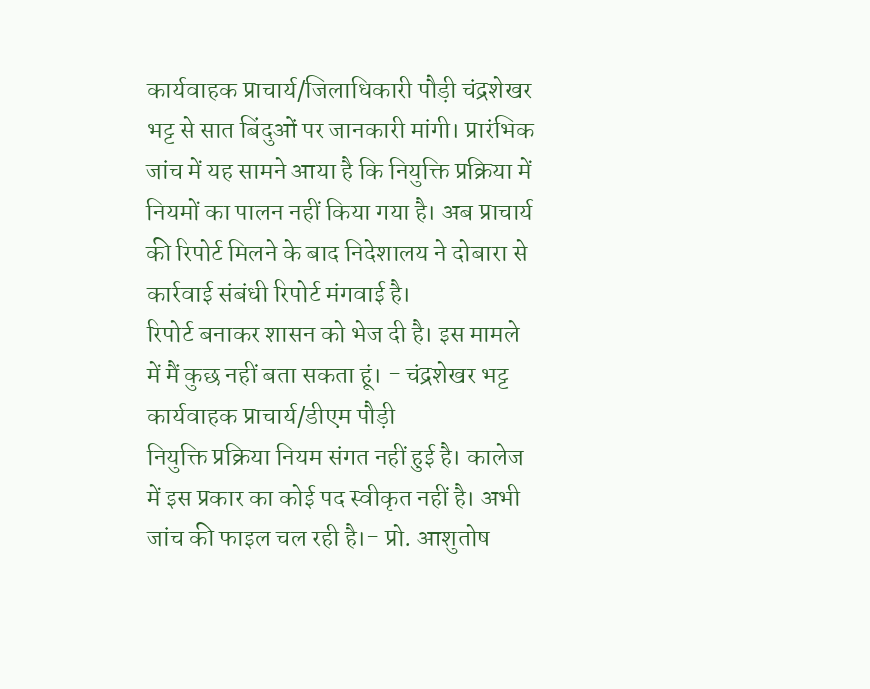कार्यवाहक प्राचार्य/जिलाधिकारी पौड़ी चंद्रशेखर भट्ट से सात बिंदुओं पर जानकारी मांगी। प्रारंभिक जांच में यह सामने आया है कि नियुक्ति प्रक्रिया में नियमों का पालन नहीं किया गया है। अब प्राचार्य की रिपोर्ट मिलने के बाद निदेशालय ने दोबारा से कार्रवाई संबंधी रिपोर्ट मंगवाई है।
रिपोर्ट बनाकर शासन को भेज दी है। इस मामले में मैं कुछ नहीं बता सकता हूं। - चंद्रशेखर भट्ट कार्यवाहक प्राचार्य/डीएम पौड़ी
नियुक्ति प्रक्रिया नियम संगत नहीं हुई है। कालेज में इस प्रकार का कोई पद स्वीकृत नहीं है। अभी जांच की फाइल चल रही है।- प्रो. आशुतोष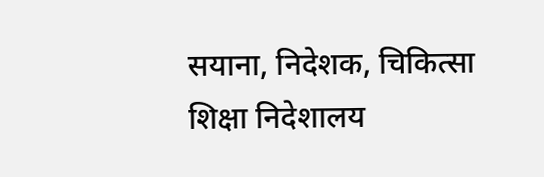सयाना, निदेशक, चिकित्सा शिक्षा निदेशालय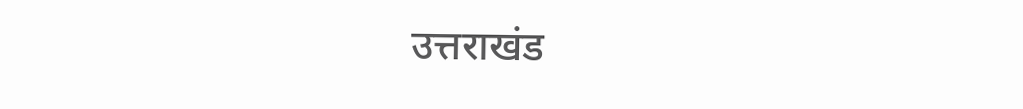उत्तराखंड